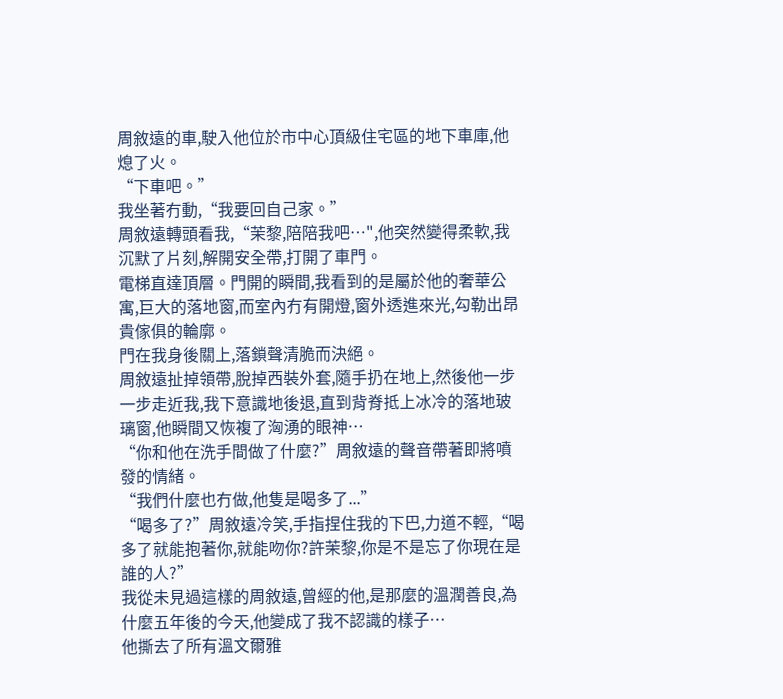周敘遠的車,駛入他位於市中心頂級住宅區的地下車庫,他熄了火。
“下車吧。”
我坐著冇動,“我要回自己家。”
周敘遠轉頭看我,“茉黎,陪陪我吧…",他突然變得柔軟,我沉默了片刻,解開安全帶,打開了車門。
電梯直達頂層。門開的瞬間,我看到的是屬於他的奢華公寓,巨大的落地窗,而室內冇有開燈,窗外透進來光,勾勒出昂貴傢俱的輪廓。
門在我身後關上,落鎖聲清脆而決絕。
周敘遠扯掉領帶,脫掉西裝外套,隨手扔在地上,然後他一步一步走近我,我下意識地後退,直到背脊抵上冰冷的落地玻璃窗,他瞬間又恢複了洶湧的眼神…
“你和他在洗手間做了什麼?”周敘遠的聲音帶著即將噴發的情緒。
“我們什麼也冇做,他隻是喝多了...”
“喝多了?”周敘遠冷笑,手指捏住我的下巴,力道不輕,“喝多了就能抱著你,就能吻你?許茉黎,你是不是忘了你現在是誰的人?”
我從未見過這樣的周敘遠,曾經的他,是那麼的溫潤善良,為什麼五年後的今天,他變成了我不認識的樣子…
他撕去了所有溫文爾雅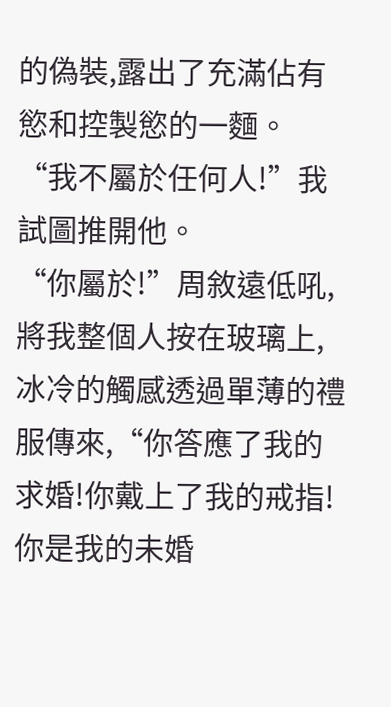的偽裝,露出了充滿佔有慾和控製慾的一麵。
“我不屬於任何人!”我試圖推開他。
“你屬於!”周敘遠低吼,將我整個人按在玻璃上,冰冷的觸感透過單薄的禮服傳來,“你答應了我的求婚!你戴上了我的戒指!你是我的未婚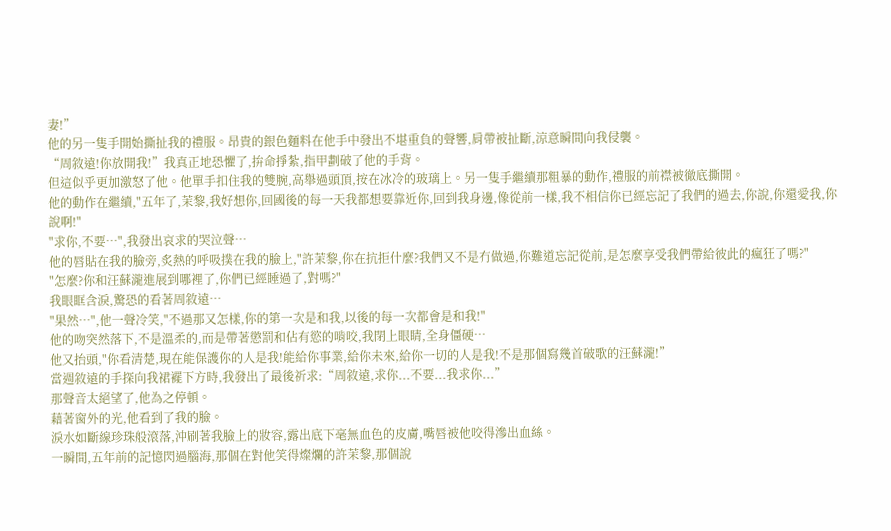妻!”
他的另一隻手開始撕扯我的禮服。昂貴的銀色麵料在他手中發出不堪重負的聲響,肩帶被扯斷,涼意瞬間向我侵襲。
“周敘遠!你放開我!”我真正地恐懼了,拚命掙紮,指甲劃破了他的手背。
但這似乎更加激怒了他。他單手扣住我的雙腕,高舉過頭頂,按在冰冷的玻璃上。另一隻手繼續那粗暴的動作,禮服的前襟被徹底撕開。
他的動作在繼續,"五年了,茉黎,我好想你,回國後的每一天我都想要靠近你,回到我身邊,像從前一樣,我不相信你已經忘記了我們的過去,你說,你還愛我,你說啊!"
"求你,不要…",我發出哀求的哭泣聲…
他的唇貼在我的臉旁,炙熱的呼吸撲在我的臉上,"許茉黎,你在抗拒什麼?我們又不是冇做過,你難道忘記從前,是怎麼享受我們帶給彼此的瘋狂了嗎?"
"怎麼?你和汪蘇瀧進展到哪裡了,你們已經睡過了,對嗎?"
我眼眶含淚,驚恐的看著周敘遠…
"果然…",他一聲冷笑,"不過那又怎樣,你的第一次是和我,以後的每一次都會是和我!"
他的吻突然落下,不是溫柔的,而是帶著懲罰和佔有慾的啃咬,我閉上眼睛,全身僵硬…
他又抬頭,"你看清楚,現在能保護你的人是我!能給你事業,給你未來,給你一切的人是我!不是那個寫幾首破歌的汪蘇瀧!”
當週敘遠的手探向我裙襬下方時,我發出了最後祈求:“周敘遠,求你...不要...我求你...”
那聲音太絕望了,他為之停頓。
藉著窗外的光,他看到了我的臉。
淚水如斷線珍珠般滾落,沖刷著我臉上的妝容,露出底下毫無血色的皮膚,嘴唇被他咬得滲出血絲。
一瞬間,五年前的記憶閃過腦海,那個在對他笑得燦爛的許茉黎,那個說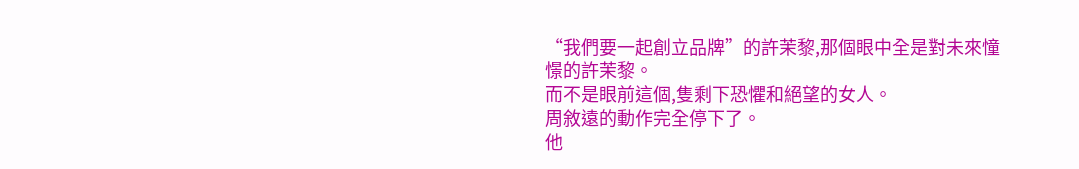“我們要一起創立品牌”的許茉黎,那個眼中全是對未來憧憬的許茉黎。
而不是眼前這個,隻剩下恐懼和絕望的女人。
周敘遠的動作完全停下了。
他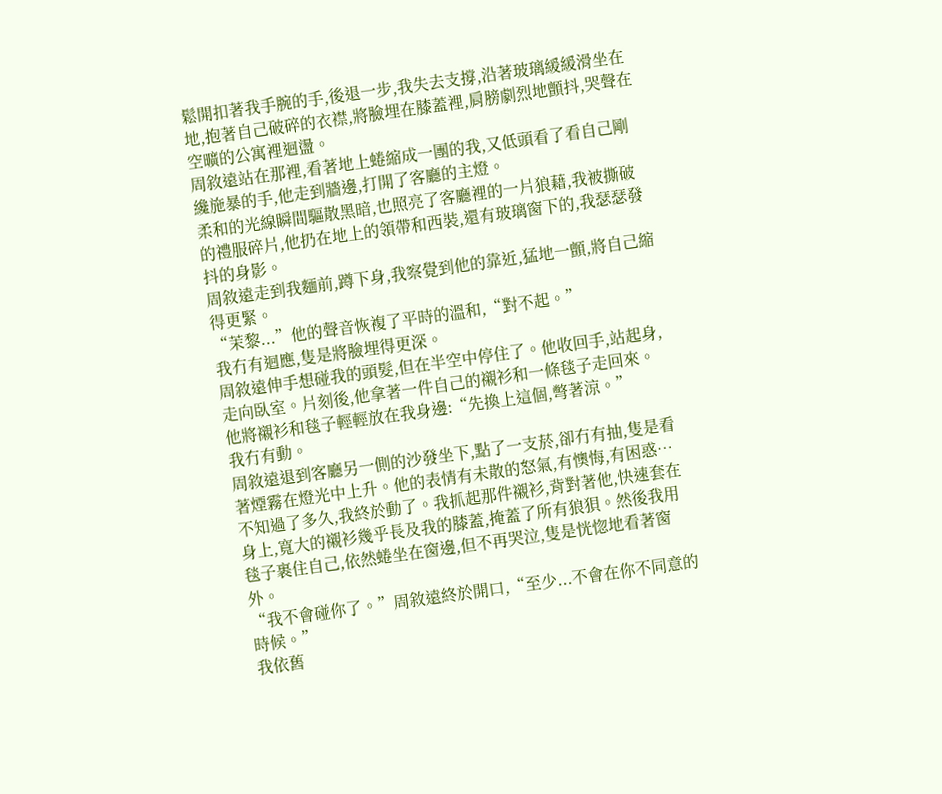鬆開扣著我手腕的手,後退一步,我失去支撐,沿著玻璃緩緩滑坐在地,抱著自己破碎的衣襟,將臉埋在膝蓋裡,肩膀劇烈地顫抖,哭聲在空曠的公寓裡迴盪。
周敘遠站在那裡,看著地上蜷縮成一團的我,又低頭看了看自己剛纔施暴的手,他走到牆邊,打開了客廳的主燈。
柔和的光線瞬間驅散黑暗,也照亮了客廳裡的一片狼藉,我被撕破的禮服碎片,他扔在地上的領帶和西裝,還有玻璃窗下的,我瑟瑟發抖的身影。
周敘遠走到我麵前,蹲下身,我察覺到他的靠近,猛地一顫,將自己縮得更緊。
“茉黎...”他的聲音恢複了平時的溫和,“對不起。”
我冇有迴應,隻是將臉埋得更深。
周敘遠伸手想碰我的頭髮,但在半空中停住了。他收回手,站起身,走向臥室。片刻後,他拿著一件自己的襯衫和一條毯子走回來。
他將襯衫和毯子輕輕放在我身邊:“先換上這個,彆著涼。”
我冇有動。
周敘遠退到客廳另一側的沙發坐下,點了一支菸,卻冇有抽,隻是看著煙霧在燈光中上升。他的表情有未散的怒氣,有懊悔,有困惑…
不知過了多久,我終於動了。我抓起那件襯衫,背對著他,快速套在身上,寬大的襯衫幾乎長及我的膝蓋,掩蓋了所有狼狽。然後我用毯子裹住自己,依然蜷坐在窗邊,但不再哭泣,隻是恍惚地看著窗外。
“我不會碰你了。”周敘遠終於開口,“至少...不會在你不同意的時候。”
我依舊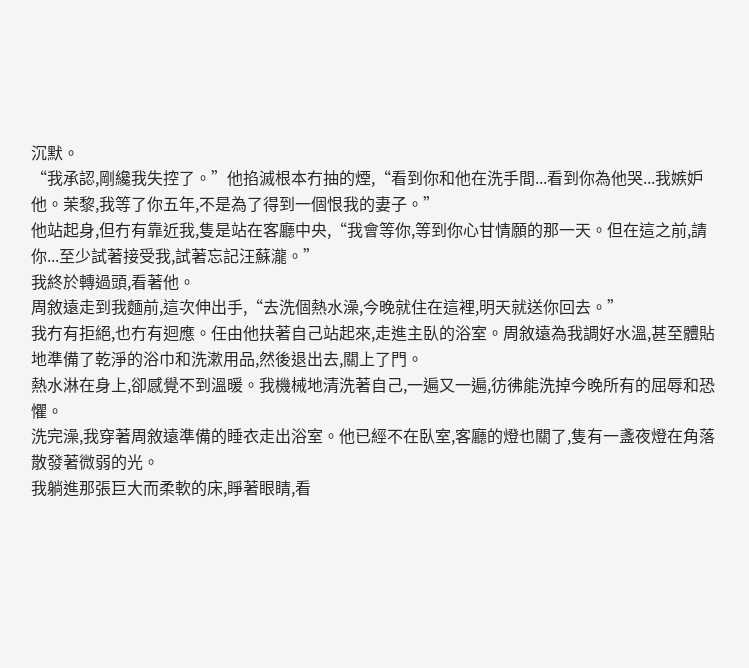沉默。
“我承認,剛纔我失控了。”他掐滅根本冇抽的煙,“看到你和他在洗手間...看到你為他哭...我嫉妒他。茉黎,我等了你五年,不是為了得到一個恨我的妻子。”
他站起身,但冇有靠近我,隻是站在客廳中央,“我會等你,等到你心甘情願的那一天。但在這之前,請你...至少試著接受我,試著忘記汪蘇瀧。”
我終於轉過頭,看著他。
周敘遠走到我麵前,這次伸出手,“去洗個熱水澡,今晚就住在這裡,明天就送你回去。”
我冇有拒絕,也冇有迴應。任由他扶著自己站起來,走進主臥的浴室。周敘遠為我調好水溫,甚至體貼地準備了乾淨的浴巾和洗漱用品,然後退出去,關上了門。
熱水淋在身上,卻感覺不到溫暖。我機械地清洗著自己,一遍又一遍,彷彿能洗掉今晚所有的屈辱和恐懼。
洗完澡,我穿著周敘遠準備的睡衣走出浴室。他已經不在臥室,客廳的燈也關了,隻有一盞夜燈在角落散發著微弱的光。
我躺進那張巨大而柔軟的床,睜著眼睛,看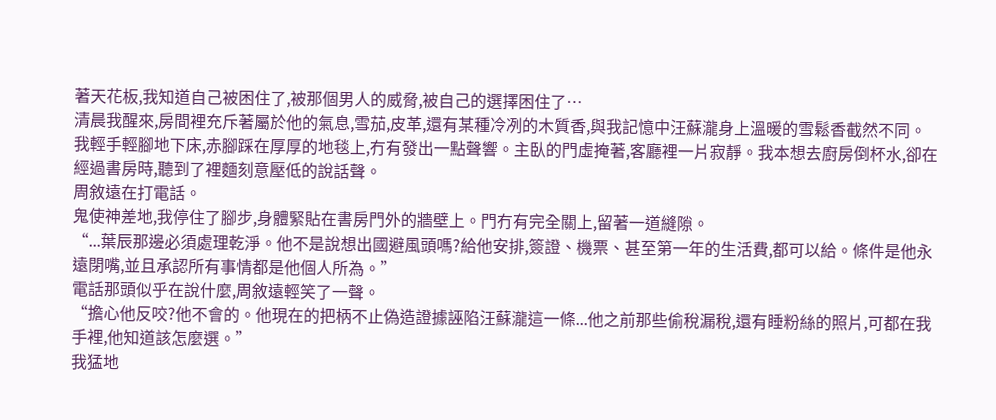著天花板,我知道自己被困住了,被那個男人的威脅,被自己的選擇困住了…
清晨我醒來,房間裡充斥著屬於他的氣息,雪茄,皮革,還有某種冷冽的木質香,與我記憶中汪蘇瀧身上溫暖的雪鬆香截然不同。
我輕手輕腳地下床,赤腳踩在厚厚的地毯上,冇有發出一點聲響。主臥的門虛掩著,客廳裡一片寂靜。我本想去廚房倒杯水,卻在經過書房時,聽到了裡麵刻意壓低的說話聲。
周敘遠在打電話。
鬼使神差地,我停住了腳步,身體緊貼在書房門外的牆壁上。門冇有完全關上,留著一道縫隙。
“...葉辰那邊必須處理乾淨。他不是說想出國避風頭嗎?給他安排,簽證、機票、甚至第一年的生活費,都可以給。條件是他永遠閉嘴,並且承認所有事情都是他個人所為。”
電話那頭似乎在說什麼,周敘遠輕笑了一聲。
“擔心他反咬?他不會的。他現在的把柄不止偽造證據誣陷汪蘇瀧這一條...他之前那些偷稅漏稅,還有睡粉絲的照片,可都在我手裡,他知道該怎麼選。”
我猛地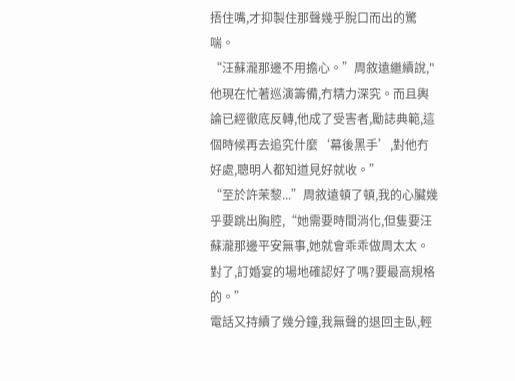捂住嘴,才抑製住那聲幾乎脫口而出的驚喘。
“汪蘇瀧那邊不用擔心。”周敘遠繼續說,"他現在忙著巡演籌備,冇精力深究。而且輿論已經徹底反轉,他成了受害者,勵誌典範,這個時候再去追究什麼‘幕後黑手’,對他冇好處,聰明人都知道見好就收。”
“至於許茉黎...”周敘遠頓了頓,我的心臟幾乎要跳出胸腔,“她需要時間消化,但隻要汪蘇瀧那邊平安無事,她就會乖乖做周太太。對了,訂婚宴的場地確認好了嗎?要最高規格的。”
電話又持續了幾分鐘,我無聲的退回主臥,輕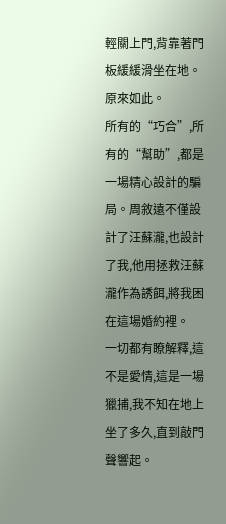輕關上門,背靠著門板緩緩滑坐在地。
原來如此。
所有的“巧合”,所有的“幫助”,都是一場精心設計的騙局。周敘遠不僅設計了汪蘇瀧,也設計了我,他用拯救汪蘇瀧作為誘餌,將我困在這場婚約裡。
一切都有瞭解釋,這不是愛情,這是一場獵捕,我不知在地上坐了多久,直到敲門聲響起。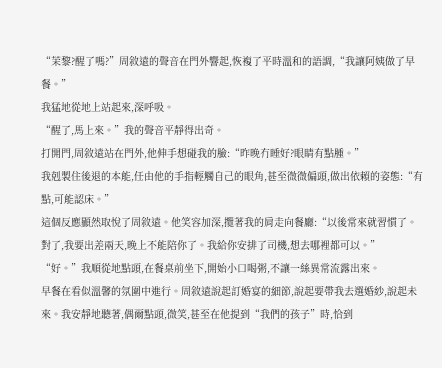“茉黎?醒了嗎?”周敘遠的聲音在門外響起,恢複了平時溫和的語調,“我讓阿姨做了早餐。”
我猛地從地上站起來,深呼吸。
“醒了,馬上來。”我的聲音平靜得出奇。
打開門,周敘遠站在門外,他伸手想碰我的臉:“昨晚冇睡好?眼睛有點腫。”
我剋製住後退的本能,任由他的手指輕觸自己的眼角,甚至微微偏頭,做出依賴的姿態:“有點,可能認床。”
這個反應顯然取悅了周敘遠。他笑容加深,攬著我的肩走向餐廳:“以後常來就習慣了。對了,我要出差兩天,晚上不能陪你了。我給你安排了司機,想去哪裡都可以。”
“好。”我順從地點頭,在餐桌前坐下,開始小口喝粥,不讓一絲異常流露出來。
早餐在看似溫馨的氛圍中進行。周敘遠說起訂婚宴的細節,說起要帶我去選婚紗,說起未來。我安靜地聽著,偶爾點頭,微笑,甚至在他提到“我們的孩子”時,恰到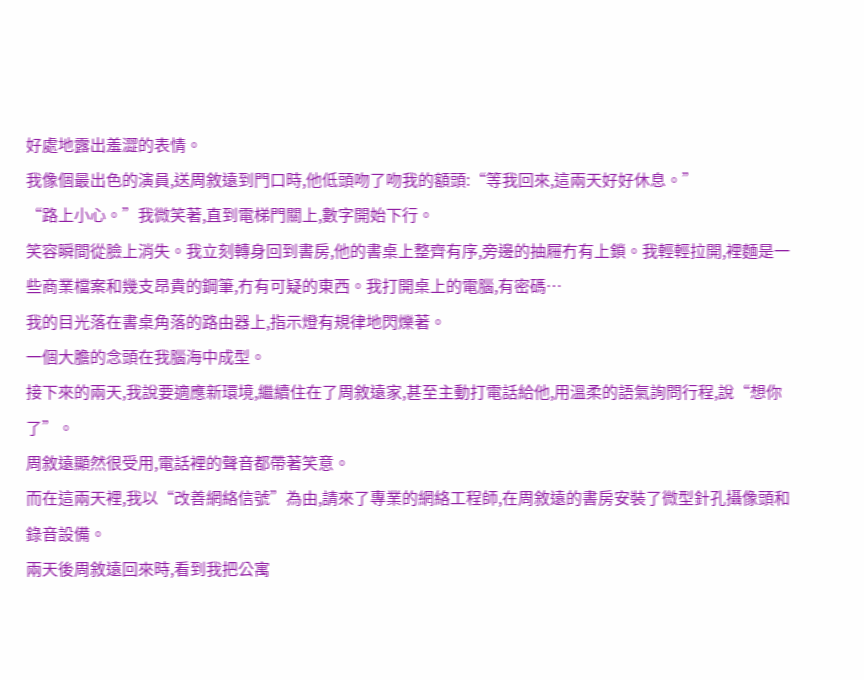好處地露出羞澀的表情。
我像個最出色的演員,送周敘遠到門口時,他低頭吻了吻我的額頭:“等我回來,這兩天好好休息。”
“路上小心。”我微笑著,直到電梯門關上,數字開始下行。
笑容瞬間從臉上消失。我立刻轉身回到書房,他的書桌上整齊有序,旁邊的抽屜冇有上鎖。我輕輕拉開,裡麵是一些商業檔案和幾支昂貴的鋼筆,冇有可疑的東西。我打開桌上的電腦,有密碼…
我的目光落在書桌角落的路由器上,指示燈有規律地閃爍著。
一個大膽的念頭在我腦海中成型。
接下來的兩天,我說要適應新環境,繼續住在了周敘遠家,甚至主動打電話給他,用溫柔的語氣詢問行程,說“想你了”。
周敘遠顯然很受用,電話裡的聲音都帶著笑意。
而在這兩天裡,我以“改善網絡信號”為由,請來了專業的網絡工程師,在周敘遠的書房安裝了微型針孔攝像頭和錄音設備。
兩天後周敘遠回來時,看到我把公寓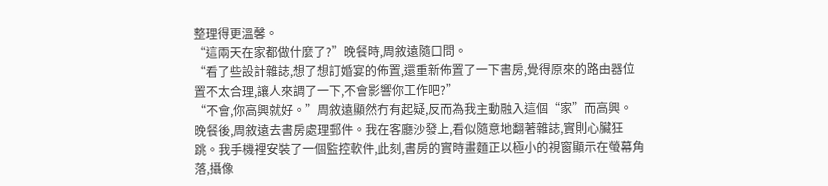整理得更溫馨。
“這兩天在家都做什麼了?”晚餐時,周敘遠隨口問。
“看了些設計雜誌,想了想訂婚宴的佈置,還重新佈置了一下書房,覺得原來的路由器位置不太合理,讓人來調了一下,不會影響你工作吧?”
“不會,你高興就好。”周敘遠顯然冇有起疑,反而為我主動融入這個“家”而高興。
晚餐後,周敘遠去書房處理郵件。我在客廳沙發上,看似隨意地翻著雜誌,實則心臟狂跳。我手機裡安裝了一個監控軟件,此刻,書房的實時畫麵正以極小的視窗顯示在螢幕角落,攝像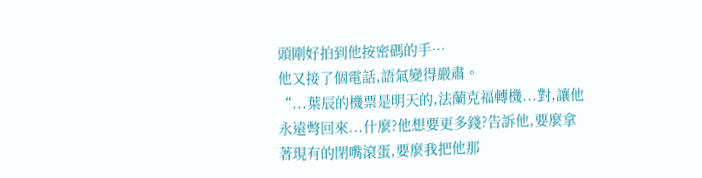頭剛好拍到他按密碼的手…
他又接了個電話,語氣變得嚴肅。
“...葉辰的機票是明天的,法蘭克福轉機...對,讓他永遠彆回來...什麼?他想要更多錢?告訴他,要麼拿著現有的閉嘴滾蛋,要麼我把他那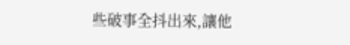些破事全抖出來,讓他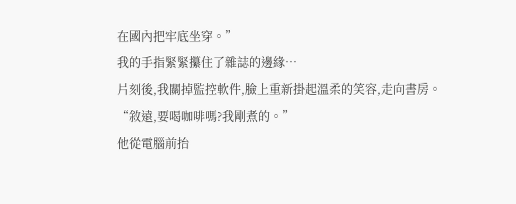在國內把牢底坐穿。”
我的手指緊緊攥住了雜誌的邊緣…
片刻後,我關掉監控軟件,臉上重新掛起溫柔的笑容,走向書房。
“敘遠,要喝咖啡嗎?我剛煮的。”
他從電腦前抬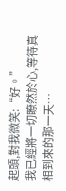起頭,對我微笑:“好。”
我已經將一切瞭然於心,等待真相到來的那一天…